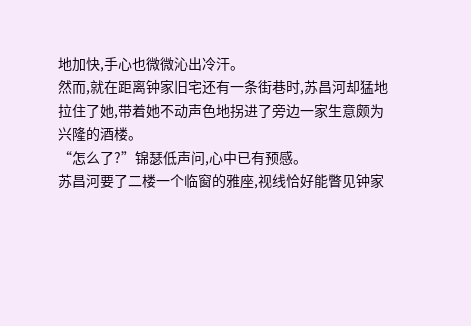地加快,手心也微微沁出冷汗。
然而,就在距离钟家旧宅还有一条街巷时,苏昌河却猛地拉住了她,带着她不动声色地拐进了旁边一家生意颇为兴隆的酒楼。
“怎么了?”锦瑟低声问,心中已有预感。
苏昌河要了二楼一个临窗的雅座,视线恰好能瞥见钟家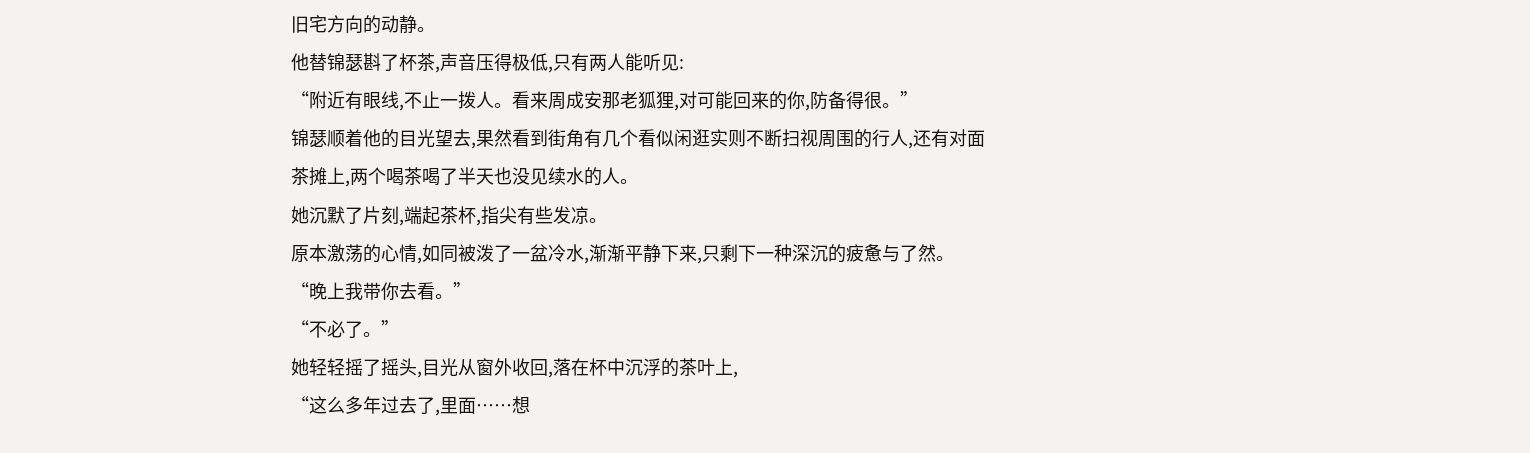旧宅方向的动静。
他替锦瑟斟了杯茶,声音压得极低,只有两人能听见:
“附近有眼线,不止一拨人。看来周成安那老狐狸,对可能回来的你,防备得很。”
锦瑟顺着他的目光望去,果然看到街角有几个看似闲逛实则不断扫视周围的行人,还有对面茶摊上,两个喝茶喝了半天也没见续水的人。
她沉默了片刻,端起茶杯,指尖有些发凉。
原本激荡的心情,如同被泼了一盆冷水,渐渐平静下来,只剩下一种深沉的疲惫与了然。
“晚上我带你去看。”
“不必了。”
她轻轻摇了摇头,目光从窗外收回,落在杯中沉浮的茶叶上,
“这么多年过去了,里面……想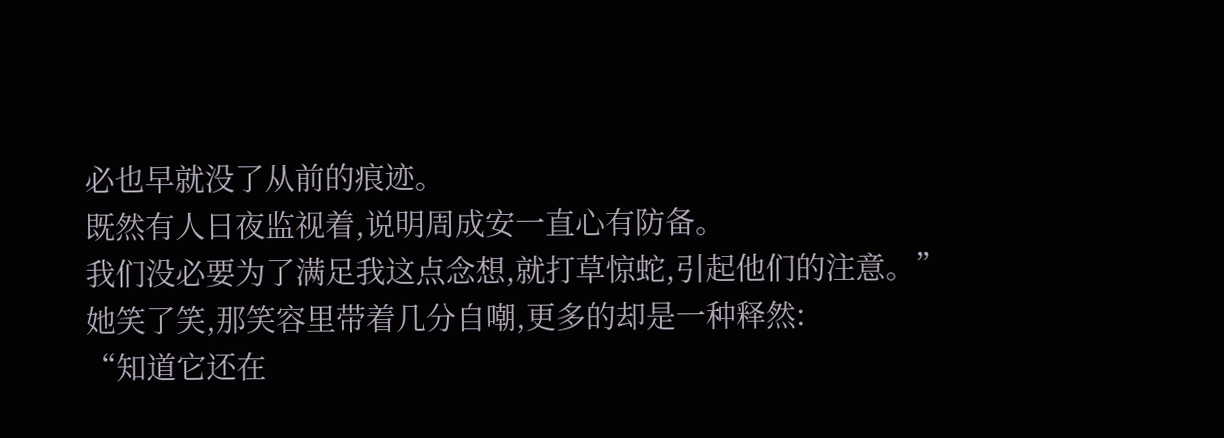必也早就没了从前的痕迹。
既然有人日夜监视着,说明周成安一直心有防备。
我们没必要为了满足我这点念想,就打草惊蛇,引起他们的注意。”
她笑了笑,那笑容里带着几分自嘲,更多的却是一种释然:
“知道它还在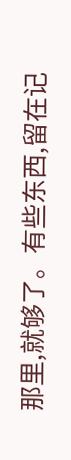那里,就够了。有些东西,留在记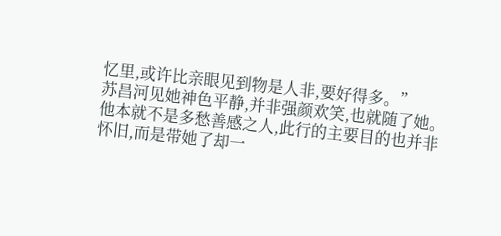忆里,或许比亲眼见到物是人非,要好得多。”
苏昌河见她神色平静,并非强颜欢笑,也就随了她。
他本就不是多愁善感之人,此行的主要目的也并非怀旧,而是带她了却一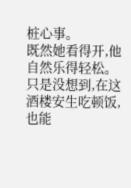桩心事。
既然她看得开,他自然乐得轻松。
只是没想到,在这酒楼安生吃顿饭,也能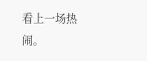看上一场热闹。